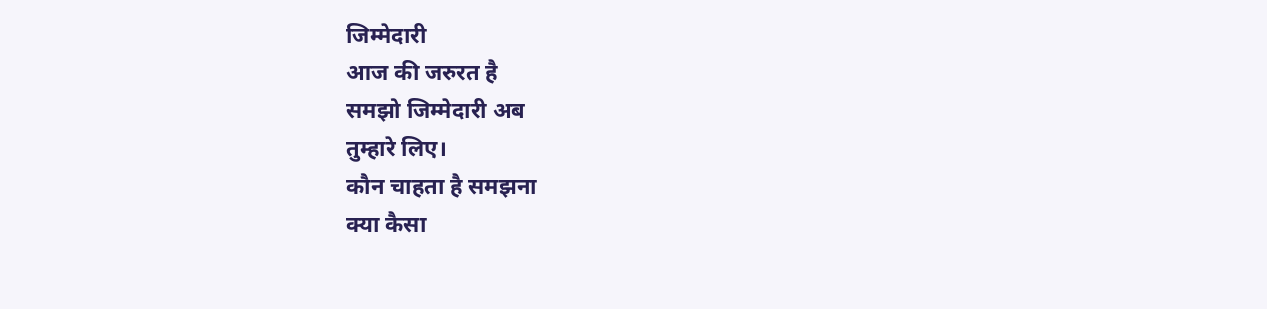जिम्मेदारी
आज की जरुरत है
समझो जिम्मेदारी अब
तुम्हारे लिए।
कौन चाहता है समझना
क्या कैसा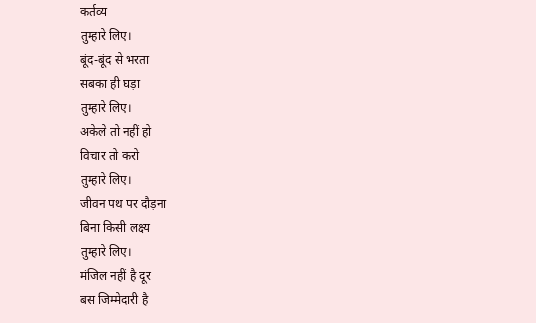कर्तव्य
तुम्हारे लिए।
बूंद-बूंद से भरता
सबका ही घड़ा
तुम्हारे लिए।
अकेले तो नहीं हो
विचार तो करो
तुम्हारे लिए।
जीवन पथ पर दौड़ना
बिना किसी लक्ष्य
तुम्हारे लिए।
मंजिल नहीं है दूर
बस जिम्मेदारी है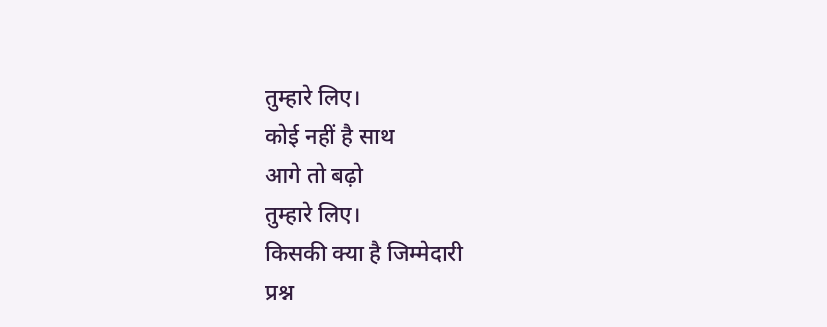तुम्हारे लिए।
कोई नहीं है साथ
आगे तो बढ़ो
तुम्हारे लिए।
किसकी क्या है जिम्मेदारी
प्रश्न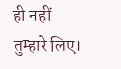ही नहीं
तुम्हारे लिए।